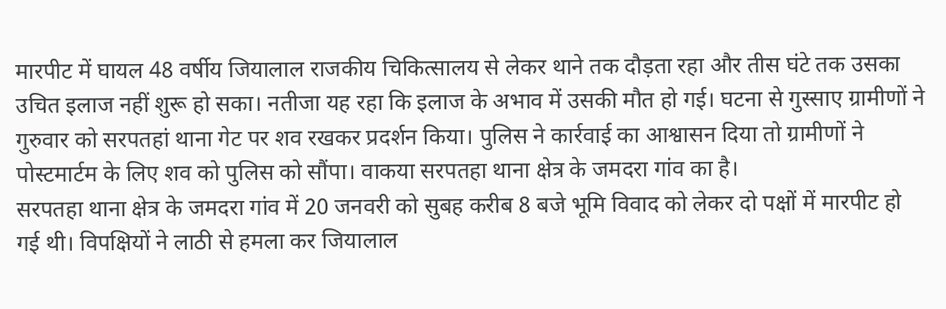मारपीट में घायल 48 वर्षीय जियालाल राजकीय चिकित्सालय से लेकर थाने तक दौड़ता रहा और तीस घंटे तक उसका उचित इलाज नहीं शुरू हो सका। नतीजा यह रहा कि इलाज के अभाव में उसकी मौत हो गई। घटना से गुस्साए ग्रामीणों ने गुरुवार को सरपतहां थाना गेट पर शव रखकर प्रदर्शन किया। पुलिस ने कार्रवाई का आश्वासन दिया तो ग्रामीणों ने पोस्टमार्टम के लिए शव को पुलिस को सौंपा। वाकया सरपतहा थाना क्षेत्र के जमदरा गांव का है।
सरपतहा थाना क्षेत्र के जमदरा गांव में 20 जनवरी को सुबह करीब 8 बजे भूमि विवाद को लेकर दो पक्षों में मारपीट हो गई थी। विपक्षियों ने लाठी से हमला कर जियालाल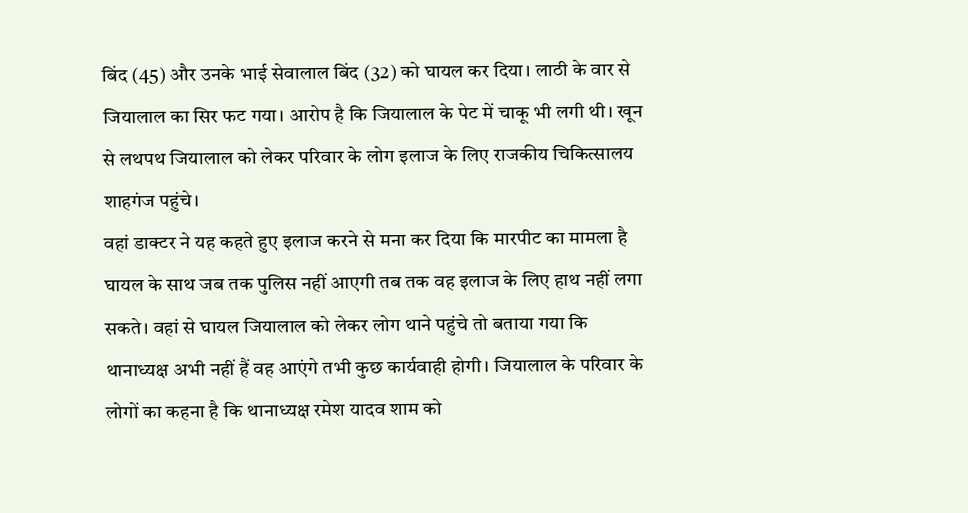बिंद (45) और उनके भाई सेवालाल बिंद (32) को घायल कर दिया। लाठी के वार से जियालाल का सिर फट गया। आरोप है कि जियालाल के पेट में चाकू भी लगी थी। खून से लथपथ जियालाल को लेकर परिवार के लोग इलाज के लिए राजकीय चिकित्सालय शाहगंज पहुंचे।
वहां डाक्टर ने यह कहते हुए इलाज करने से मना कर दिया कि मारपीट का मामला है घायल के साथ जब तक पुलिस नहीं आएगी तब तक वह इलाज के लिए हाथ नहीं लगा सकते। वहां से घायल जियालाल को लेकर लोग थाने पहुंचे तो बताया गया कि थानाध्यक्ष अभी नहीं हैं वह आएंगे तभी कुछ कार्यवाही होगी। जियालाल के परिवार के लोगों का कहना है कि थानाध्यक्ष रमेश यादव शाम को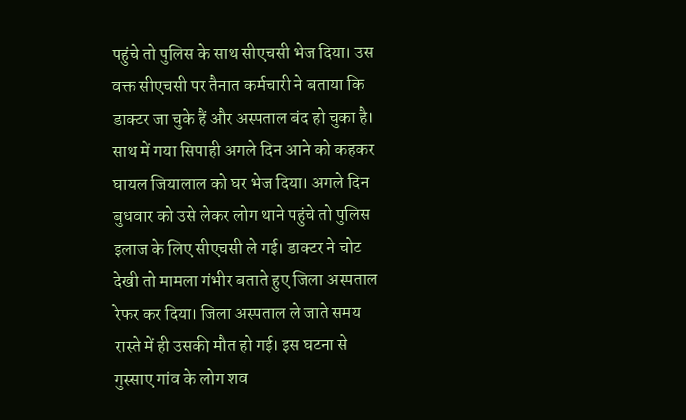पहुंचे तो पुलिस के साथ सीएचसी भेज दिया। उस वक्त सीएचसी पर तैनात कर्मचारी ने बताया कि डाक्टर जा चुके हैं और अस्पताल बंद हो चुका है।
साथ में गया सिपाही अगले दिन आने को कहकर घायल जियालाल को घर भेज दिया। अगले दिन बुधवार को उसे लेकर लोग थाने पहुंचे तो पुलिस इलाज के लिए सीएचसी ले गई। डाक्टर ने चोट देखी तो मामला गंभीर बताते हुए जिला अस्पताल रेफर कर दिया। जिला अस्पताल ले जाते समय रास्ते में ही उसकी मौत हो गई। इस घटना से गुस्साए गांव के लोग शव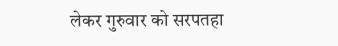लेकर गुरुवार को सरपतहा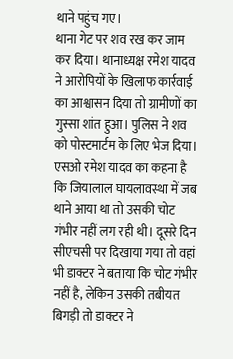थाने पहुंच गए।
थाना गेट पर शव रख कर जाम कर दिया। थानाध्यक्ष रमेश यादव ने आरोपियों के खिलाफ कार्रवाई का आश्वासन दिया तो ग्रामीणों का गुस्सा शांत हुआ। पुलिस ने शव को पोस्टमार्टम के लिए भेज दिया। एसओ रमेश यादव का कहना है कि जियालाल घायलावस्था में जब थाने आया था तो उसकी चोट गंभीर नहीं लग रही थी। दूसरे दिन सीएचसी पर दिखाया गया तो वहां भी डाक्टर ने बताया कि चोट गंभीर नहीं है, लेकिन उसकी तबीयत बिगड़ी तो डाक्टर ने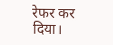रेफर कर दिया।